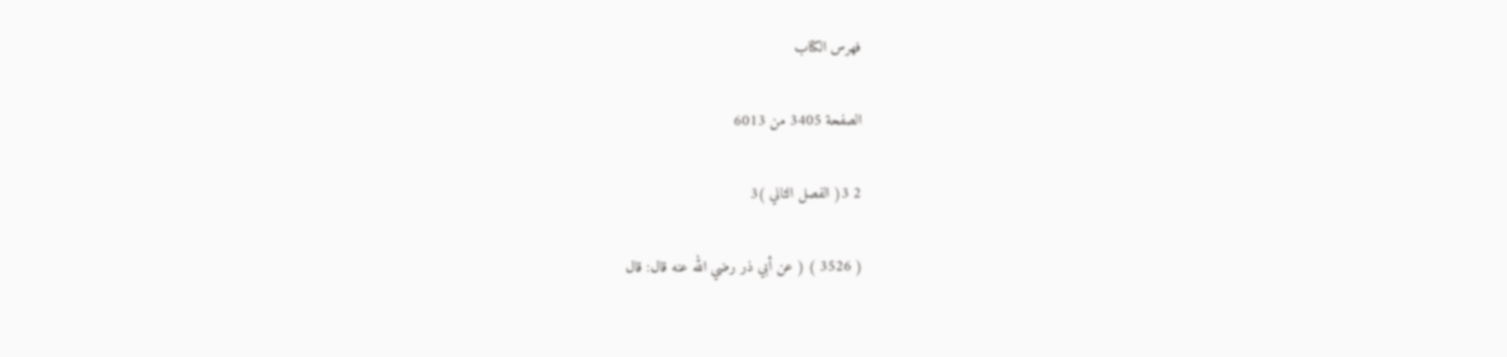فهرس الكتاب

الصفحة 3405 من 6013

2 3( الفصل الثاني )3

( 3526 ) ( عن أبي ذر رضي الله عنه قال: قال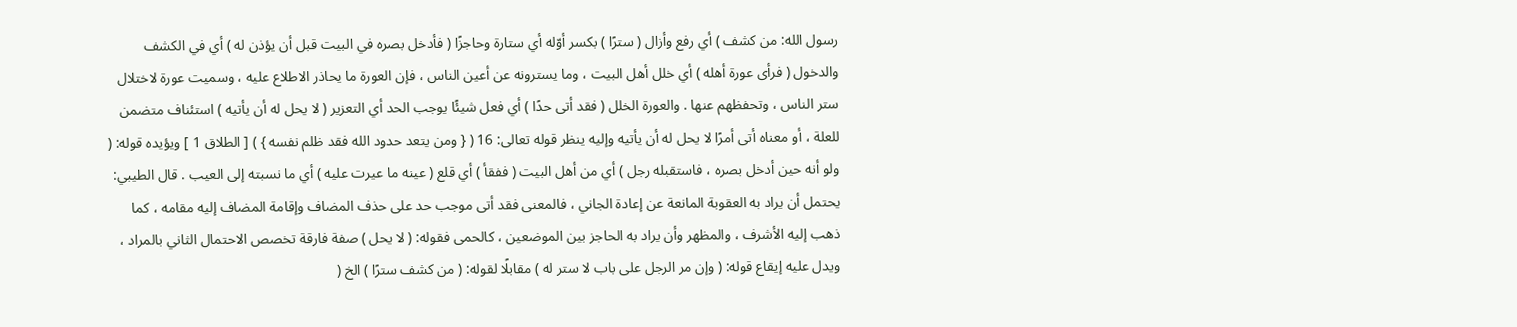رسول الله: من كشف ) أي رفع وأزال ( سترًا ) بكسر أوّله أي ستارة وحاجزًا ( فأدخل بصره في البيت قبل أن يؤذن له ) أي في الكشف والدخول ( فرأى عورة أهله ) أي خلل أهل البيت ، وما يسترونه عن أعين الناس ، فإن العورة ما يحاذر الاطلاع عليه ، وسميت عورة لاختلال ستر الناس ، وتحفظهم عنها . والعورة الخلل ( فقد أتى حدًا ) أي فعل شيئًا يوجب الحد أي التعزير ( لا يحل له أن يأتيه ) استئناف متضمن للعلة ، أو معناه أتى أمرًا لا يحل له أن يأتيه وإليه ينظر قوله تعالى: 16 ( { ومن يتعد حدود الله فقد ظلم نفسه } ) [ الطلاق 1 ] ويؤيده قوله: ( ولو أنه حين أدخل بصره ، فاستقبله رجل ) أي من أهل البيت ( ففقأ ) أي قلع ( عينه ما عيرت عليه ) أي ما نسبته إلى العيب . قال الطيبي: يحتمل أن يراد به العقوبة المانعة عن إعادة الجاني ، فالمعنى فقد أتى موجب حد على حذف المضاف وإقامة المضاف إليه مقامه ، كما ذهب إليه الأشرف ، والمظهر وأن يراد به الحاجز بين الموضعين ، كالحمى فقوله: ( لا يحل ) صفة فارقة تخصص الاحتمال الثاني بالمراد ، ويدل عليه إيقاع قوله: ( وإن مر الرجل على باب لا ستر له ) مقابلًا لقوله: ( من كشف سترًا ) الخ (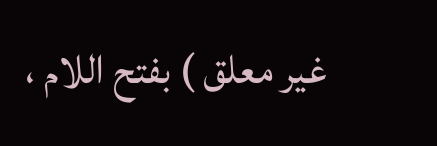غير معلق ) بفتح اللام ،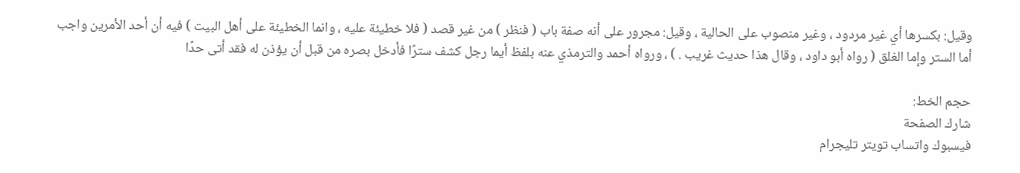وقيل: بكسرها أي غير مردود ، وغير منصوب على الحالية ، وقيل: مجرور على أنه صفة باب ( فنظر ) من غير قصد ( فلا خطيئة عليه ، وانما الخطيئة على أهل البيت ) فيه أن أحد الأمرين واجب أما الستر وإما الغلق ( رواه أبو داود ، وقال هذا حديث غريب . ) ، ورواه أحمد والترمذي عنه بلفظ أيما رجل كشف سترًا فأدخل بصره من قبل أن يؤذن له فقد أتى حدًا

حجم الخط:
شارك الصفحة
فيسبوك واتساب تويتر تليجرام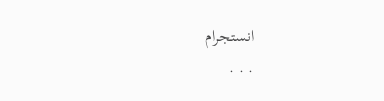انستجرام
. . .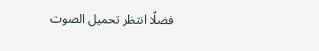فضلًا انتظر تحميل الصوت